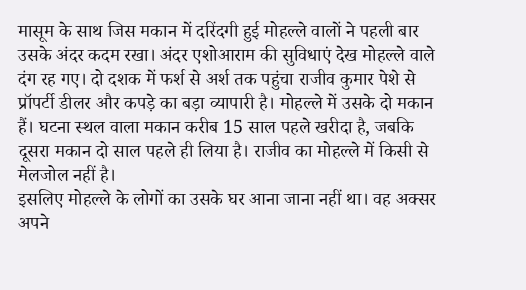मासूम के साथ जिस मकान में दरिंदगी हुई मोहल्ले वालों ने पहली बार उसके अंदर कदम रखा। अंदर एशोआराम की सुविधाएं देख मोहल्ले वाले दंग रह गए। दो दशक में फर्श से अर्श तक पहुंचा राजीव कुमार पेशे से प्रॉपर्टी डीलर और कपड़े का बड़ा व्यापारी है। मोहल्ले में उसके दो मकान हैं। घटना स्थल वाला मकान करीब 15 साल पहले खरीदा है, जबकि दूसरा मकान दो साल पहले ही लिया है। राजीव का मोहल्ले में किसी से मेलजोल नहीं है।
इसलिए मोहल्ले के लोगों का उसके घर आना जाना नहीं था। वह अक्सर अपने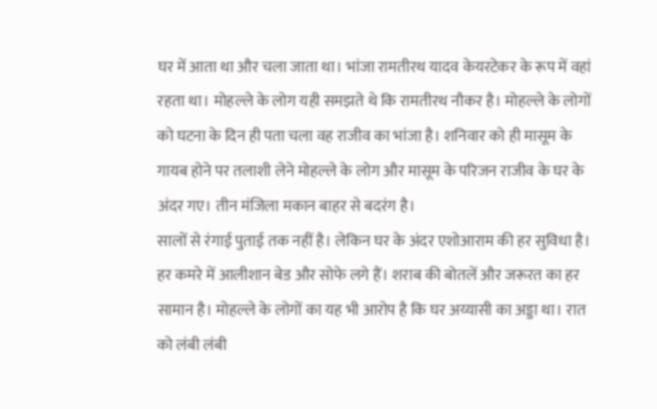घर में आता था और चला जाता था। भांजा रामतीरथ यादव केयरटेकर के रूप में वहां रहता था। मोहल्ले के लोग यही समझते थे कि रामतीरथ नौकर है। मोहल्ले के लोगों को घटना के दिन ही पता चला वह राजीव का भांजा है। शनिवार को ही मासूम के गायब होने पर तलाशी लेने मोहल्ले के लोग और मासूम के परिजन राजीव के घर के अंदर गए। तीन मंजिला मकान बाहर से बदरंग है।
सालों से रंगाई पुताई तक नहीं है। लेकिन घर के अंदर एशोआराम की हर सुविधा है। हर कमरे में आलीशान बेड और सोफे लगे हैं। शराब की बोतलें और जरूरत का हर सामान है। मोहल्ले के लोगों का यह भी आरोप है कि घर अय्यासी का अड्डा था। रात को लंबी लंबी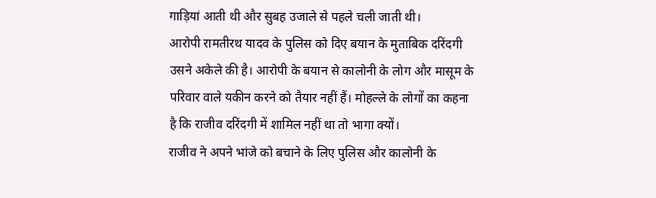गाड़ियां आती थी और सुबह उजाले से पहले चली जाती थी।
आरोपी रामतीरथ यादव के पुलिस को दिए बयान के मुताबिक दरिंदगी उसने अकेले की है। आरोपी के बयान से कालोनी के लोग और मासूम के परिवार वाले यकीन करने को तैयार नहीं हैं। मोहल्ले के लोगों का कहना है कि राजीव दरिंदगी में शामिल नहीं था तो भागा क्यों।
राजीव ने अपने भांजे को बचाने के लिए पुलिस और कालोनी के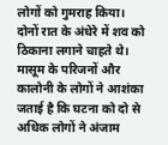लोगों को गुमराह किया। दोनों रात के अंधेरे में शव को ठिकाना लगाने चाहते थे। मासूम के परिजनों और कालोनी के लोगों ने आशंका जताई है कि घटना को दो से अधिक लोगों ने अंजाम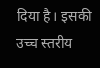दिया है। इसकी उच्च स्तरीय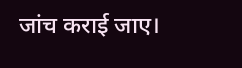जांच कराई जाए।